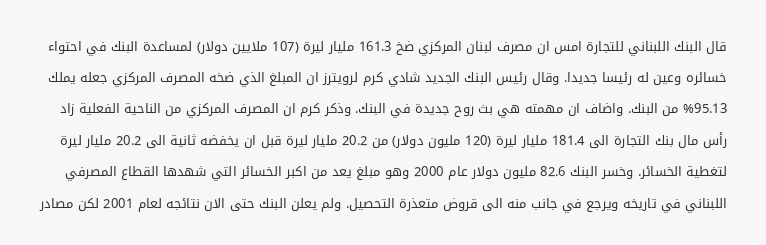قال البنك اللبناني للتجارة امس ان مصرف لبنان المركزي ضخ 161.3 مليار ليرة (107 ملايين دولار) لمساعدة البنك في احتواء خسائره وعين له رئيسا جديدا. وقال رئيس البنك الجديد شادي كرم لرويترز ان المبلغ الذي ضخه المصرف المركزي جعله يملك 95.13% من البنك. واضاف ان مهمته هي بث روح جديدة في البنك. وذكر كرم ان المصرف المركزي من الناحية الفعلية زاد رأس مال بنك التجارة الى 181.4 مليار ليرة (120 مليون دولار) من 20.2 مليار ليرة قبل ان يخفضه ثانية الى 20.2 مليار ليرة لتغطية الخسائر. وخسر البنك 82.6 مليون دولار عام 2000 وهو مبلغ يعد من اكبر الخسائر التي شهدها القطاع المصرفي اللبناني في تاريخه ويرجع في جانب منه الى قروض متعذرة التحصيل. ولم يعلن البنك حتى الان نتائجه لعام 2001 لكن مصادر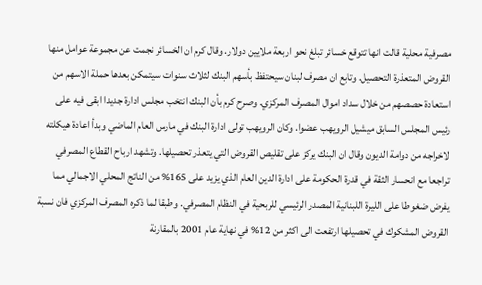مصرفية محلية قالت انها تتوقع خسائر تبلغ نحو اربعة ملايين دولار. وقال كرم ان الخسائر نجمت عن مجموعة عوامل منها القروض المتعذرة التحصيل. وتابع ان مصرف لبنان سيحتفظ بأسهم البنك لثلاث سنوات سيتمكن بعدها حملة الاسهم من استعادة حصصهم من خلال سداد اموال المصرف المركزي. وصرح كرم بأن البنك انتخب مجلس ادارة جديدا ابقى فيه على رئيس المجلس السابق ميشيل الرويهب عضوا. وكان الرويهب تولى ادارة البنك في مارس العام الماضي وبدأ اعادة هيكلته لاخراجه من دوامة الديون وقال ان البنك يركز على تقليص القروض التي يتعذر تحصيلها. وتشهد ارباح القطاع المصرفي تراجعا مع انحسار الثقة في قدرة الحكومة على ادارة الدين العام الذي يزيد على 165% من الناتج المحلي الاجمالي مما يفرض ضغوطا على الليرة اللبنانية المصدر الرئيسي للربحية في النظام المصرفي. وطبقا لما ذكره المصرف المركزي فان نسبة القروض المشكوك في تحصيلها ارتفعت الى اكثر من 12% في نهاية عام 2001 بالمقارنة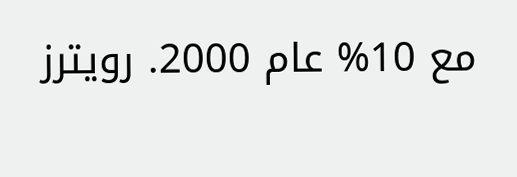مع 10% عام 2000. رويترز